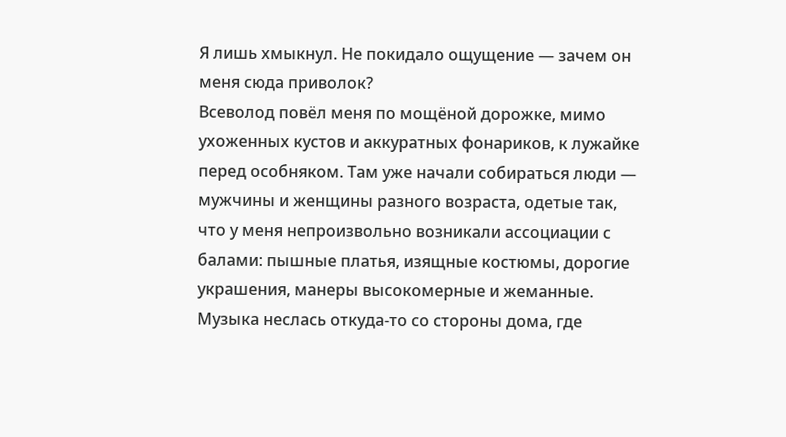Я лишь хмыкнул. Не покидало ощущение — зачем он меня сюда приволок?
Всеволод повёл меня по мощёной дорожке, мимо ухоженных кустов и аккуратных фонариков, к лужайке перед особняком. Там уже начали собираться люди — мужчины и женщины разного возраста, одетые так, что у меня непроизвольно возникали ассоциации с балами: пышные платья, изящные костюмы, дорогие украшения, манеры высокомерные и жеманные.
Музыка неслась откуда-то со стороны дома, где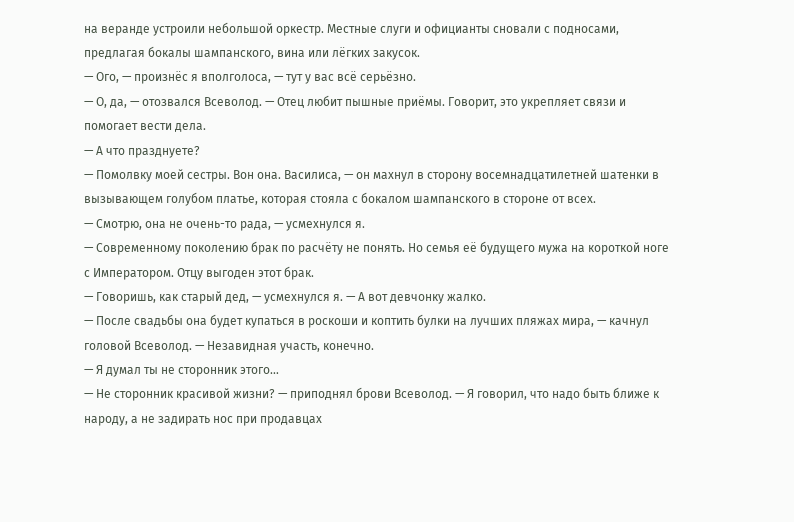на веранде устроили небольшой оркестр. Местные слуги и официанты сновали с подносами, предлагая бокалы шампанского, вина или лёгких закусок.
— Ого, — произнёс я вполголоса, — тут у вас всё серьёзно.
— О, да, — отозвался Всеволод. — Отец любит пышные приёмы. Говорит, это укрепляет связи и помогает вести дела.
— А что празднуете?
— Помолвку моей сестры. Вон она. Василиса, — он махнул в сторону восемнадцатилетней шатенки в вызывающем голубом платье, которая стояла с бокалом шампанского в стороне от всех.
— Смотрю, она не очень-то рада, — усмехнулся я.
— Современному поколению брак по расчёту не понять. Но семья её будущего мужа на короткой ноге с Императором. Отцу выгоден этот брак.
— Говоришь, как старый дед, — усмехнулся я. — А вот девчонку жалко.
— После свадьбы она будет купаться в роскоши и коптить булки на лучших пляжах мира, — качнул головой Всеволод. — Незавидная участь, конечно.
— Я думал ты не сторонник этого…
— Не сторонник красивой жизни? — приподнял брови Всеволод. — Я говорил, что надо быть ближе к народу, а не задирать нос при продавцах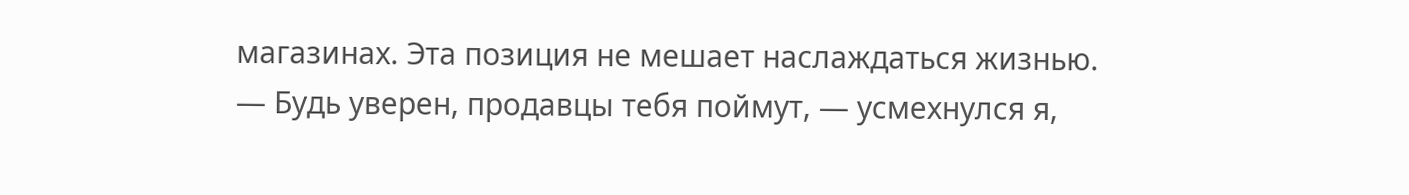магазинах. Эта позиция не мешает наслаждаться жизнью.
— Будь уверен, продавцы тебя поймут, — усмехнулся я,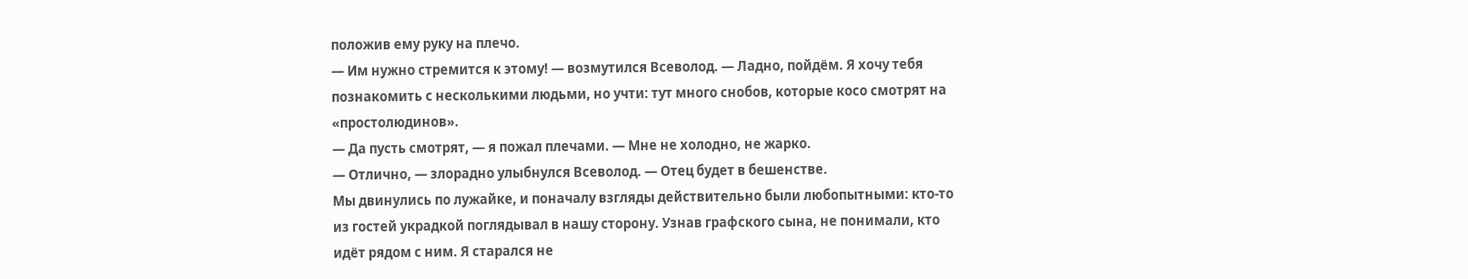положив ему руку на плечо.
— Им нужно стремится к этому! — возмутился Всеволод. — Ладно, пойдём. Я хочу тебя познакомить с несколькими людьми, но учти: тут много снобов, которые косо смотрят на «простолюдинов».
— Да пусть смотрят, — я пожал плечами. — Мне не холодно, не жарко.
— Отлично, — злорадно улыбнулся Всеволод. — Отец будет в бешенстве.
Мы двинулись по лужайке, и поначалу взгляды действительно были любопытными: кто-то из гостей украдкой поглядывал в нашу сторону. Узнав графского сына, не понимали, кто идёт рядом с ним. Я старался не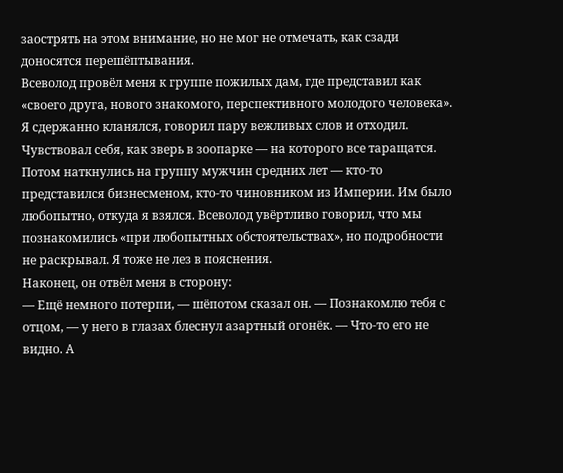заострять на этом внимание, но не мог не отмечать, как сзади доносятся перешёптывания.
Всеволод провёл меня к группе пожилых дам, где представил как «своего друга, нового знакомого, перспективного молодого человека». Я сдержанно кланялся, говорил пару вежливых слов и отходил. Чувствовал себя, как зверь в зоопарке — на которого все таращатся.
Потом наткнулись на группу мужчин средних лет — кто-то представился бизнесменом, кто-то чиновником из Империи. Им было любопытно, откуда я взялся. Всеволод увёртливо говорил, что мы познакомились «при любопытных обстоятельствах», но подробности не раскрывал. Я тоже не лез в пояснения.
Наконец, он отвёл меня в сторону:
— Ещё немного потерпи, — шёпотом сказал он. — Познакомлю тебя с отцом, — у него в глазах блеснул азартный огонёк. — Что-то его не видно. А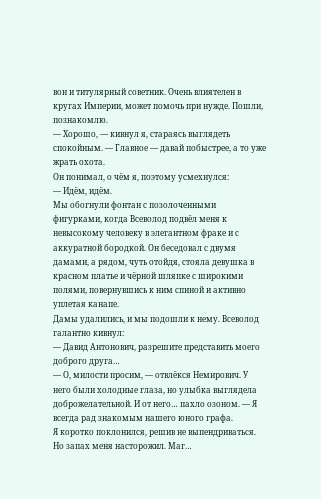вон и титулярный советник. Очень влиятелен в кругах Империи, может помочь при нужде. Пошли, познакомлю.
— Хорошо, — кивнул я, стараясь выглядеть спокойным. — Главное — давай побыстрее, а то уже жрать охота.
Он понимал, о чём я, поэтому усмехнулся:
— Идём, идём.
Мы обогнули фонтан с позолоченными фигурками, когда Всеволод подвёл меня к невысокому человеку в элегантном фраке и с аккуратной бородкой. Он беседовал с двумя дамами, а рядом, чуть отойдя, стояла девушка в красном платье и чёрной шляпке с широкими полями, повернувшись к ним спиной и активно уплетая канапе.
Дамы удалились, и мы подошли к нему. Всеволод галантно кивнул:
— Давид Антонович, разрешите представить моего доброго друга…
— О, милости просим, — отвлёкся Немирович. У него были холодные глаза, но улыбка выглядела доброжелательной. И от него… пахло озоном. — Я всегда рад знакомым нашего юного графа.
Я коротко поклонился, решив не выпендриваться. Но запах меня насторожил. Маг…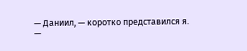— Даниил, — коротко представился я.
—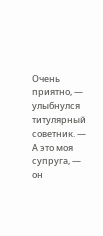Очень приятно, — улыбнулся титулярный советник. — А это моя супруга, — он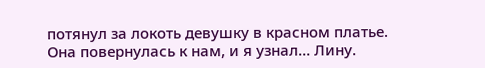потянул за локоть девушку в красном платье.
Она повернулась к нам, и я узнал… Лину.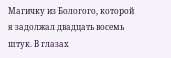Магичку из Бологого, которой я задолжал двадцать восемь штук. В глазах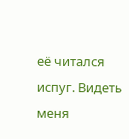её читался испуг. Видеть меня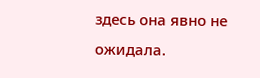здесь она явно не ожидала.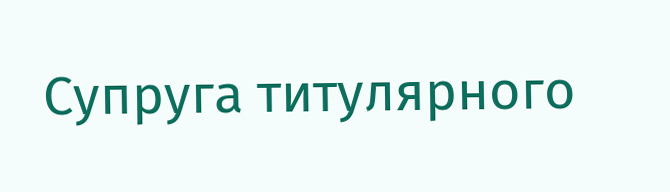Супруга титулярного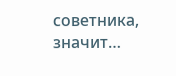советника, значит…